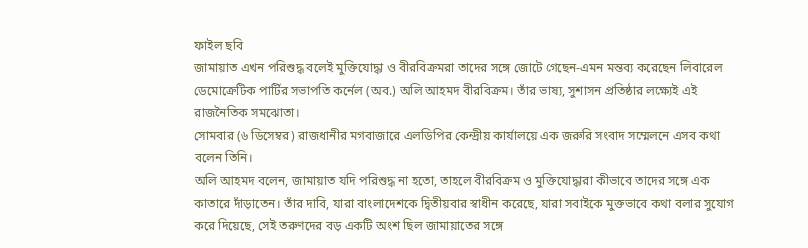ফাইল ছবি
জামায়াত এখন পরিশুদ্ধ বলেই মুক্তিযোদ্ধা ও বীরবিক্রমরা তাদের সঙ্গে জোটে গেছেন-এমন মন্তব্য করেছেন লিবারেল ডেমোক্রেটিক পার্টির সভাপতি কর্নেল (অব.) অলি আহমদ বীরবিক্রম। তাঁর ভাষ্য, সুশাসন প্রতিষ্ঠার লক্ষ্যেই এই রাজনৈতিক সমঝোতা।
সোমবার (৬ ডিসেম্বর) রাজধানীর মগবাজারে এলডিপির কেন্দ্রীয় কার্যালয়ে এক জরুরি সংবাদ সম্মেলনে এসব কথা বলেন তিনি।
অলি আহমদ বলেন, জামায়াত যদি পরিশুদ্ধ না হতো, তাহলে বীরবিক্রম ও মুক্তিযোদ্ধারা কীভাবে তাদের সঙ্গে এক কাতারে দাঁড়াতেন। তাঁর দাবি, যারা বাংলাদেশকে দ্বিতীয়বার স্বাধীন করেছে, যারা সবাইকে মুক্তভাবে কথা বলার সুযোগ করে দিয়েছে, সেই তরুণদের বড় একটি অংশ ছিল জামায়াতের সঙ্গে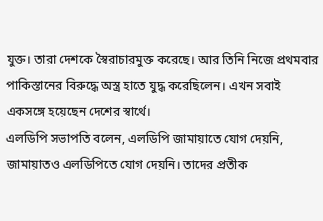যুক্ত। তারা দেশকে স্বৈরাচারমুক্ত করেছে। আর তিনি নিজে প্রথমবার পাকিস্তানের বিরুদ্ধে অস্ত্র হাতে যুদ্ধ করেছিলেন। এখন সবাই একসঙ্গে হয়েছেন দেশের স্বার্থে।
এলডিপি সভাপতি বলেন, এলডিপি জামায়াতে যোগ দেয়নি, জামায়াতও এলডিপিতে যোগ দেয়নি। তাদের প্রতীক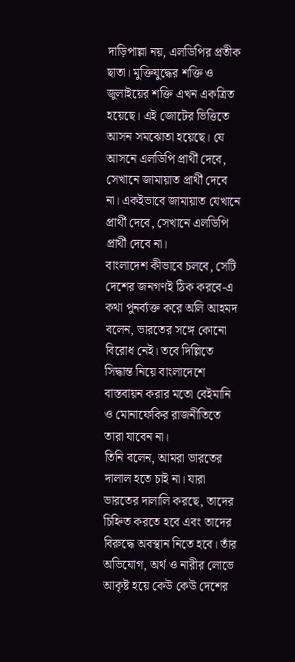দাড়িপাল্লা নয়, এলডিপির প্রতীক ছাতা। মুক্তিযুদ্ধের শক্তি ও জুলাইয়ের শক্তি এখন একত্রিত হয়েছে। এই জোটের ভিত্তিতে আসন সমঝোতা হয়েছে। যে আসনে এলডিপি প্রার্থী দেবে, সেখানে জামায়াত প্রার্থী দেবে না। একইভাবে জামায়াত যেখানে প্রার্থী দেবে, সেখানে এলডিপি প্রার্থী দেবে না।
বাংলাদেশ কীভাবে চলবে, সেটি দেশের জনগণই ঠিক করবে-এ কথা পুনর্ব্যক্ত করে অলি আহমদ বলেন, ভারতের সঙ্গে কোনো বিরোধ নেই। তবে দিল্লিতে সিদ্ধান্ত নিয়ে বাংলাদেশে বাস্তবায়ন করার মতো বেইমানি ও মোনাফেকির রাজনীতিতে তারা যাবেন না।
তিনি বলেন, আমরা ভারতের দালাল হতে চাই না। যারা ভারতের দালালি করছে, তাদের চিহ্নিত করতে হবে এবং তাদের বিরুদ্ধে অবস্থান নিতে হবে। তাঁর অভিযোগ, অর্থ ও নারীর লোভে আকৃষ্ট হয়ে কেউ কেউ দেশের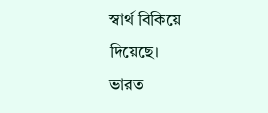স্বার্থ বিকিয়ে দিয়েছে।
ভারত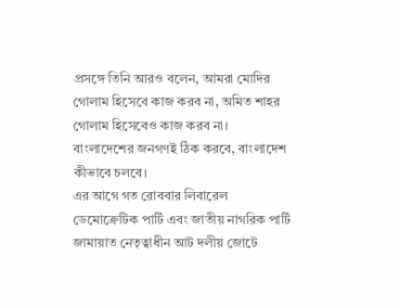প্রসঙ্গে তিনি আরও বলেন, আমরা মোদির গোলাম হিসেবে কাজ করব না, অমিত শাহর গোলাম হিসেবেও কাজ করব না। বাংলাদেশের জনগণই ঠিক করবে, বাংলাদেশ কীভাবে চলবে।
এর আগে গত রোববার লিবারেল ডেমোক্রেটিক পার্টি এবং জাতীয় নাগরিক পার্টি জামায়াত নেতৃত্বাধীন আট দলীয় জোটে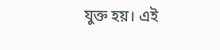যুক্ত হয়। এই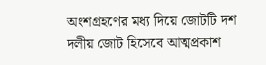অংশগ্রহণের মধ্য দিয়ে জোটটি দশ দলীয় জোট হিসেবে আত্মপ্রকাশ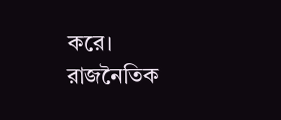করে। রাজনৈতিক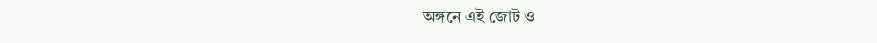অঙ্গনে এই জোট ও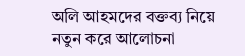অলি আহমদের বক্তব্য নিয়ে নতুন করে আলোচনা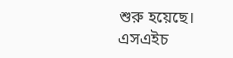শুরু হয়েছে।
এসএইচ